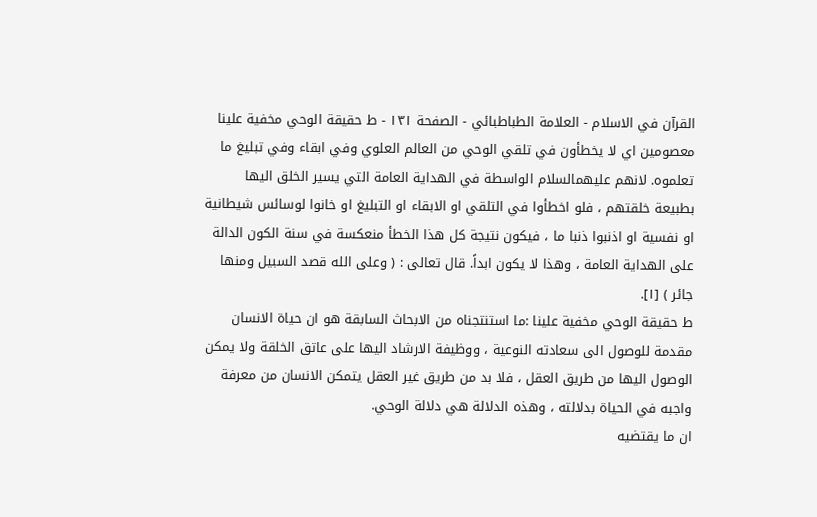القرآن في الاسلام - العلامة الطباطبائي - الصفحة ١٣١ - ط حقيقة الوحي مخفية علينا
معصومين اي لا يخطأون في تلقي الوحي من العالم العلوي وفي ابقاء وفي تبليغ ما تعلموه. لانهم عليهمالسلام الواسطة في الهداية العامة التي يسير الخلق اليها بطبيعة خلقتهم ، فلو اخطأوا في التلقي او الابقاء او التبليغ او خانوا لوسائس شيطانية او نفسية او اذنبوا ذنبا ما ، فيكون نتيجة كل هذا الخطأ منعكسة في سنة الكون الدالة على الهداية العامة ، وهذا لا يكون ابداً. قال تعالى : ( وعلى الله قصد السبيل ومنها جائر ) [١].
ط حقيقة الوحي مخفية علينا :ما استنتجناه من الابحاث السابقة هو ان حياة الانسان مقدمة للوصول الى سعادته النوعية ، ووظيفة الارشاد اليها على عاتق الخلقة ولا يمكن الوصول اليها من طريق العقل ، فلا بد من طريق غير العقل يتمكن الانسان من معرفة واجبه في الحياة بدلالته ، وهذه الدلالة هي دلالة الوحي.
ان ما يقتضيه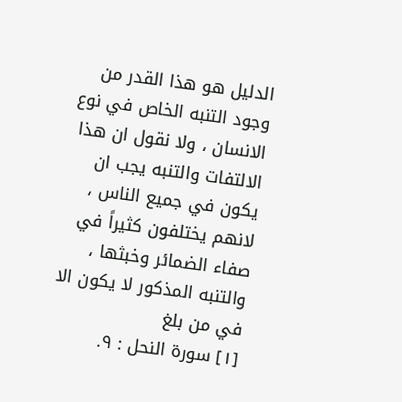الدليل هو هذا القدر من وجود التنبه الخاص في نوع الانسان ، ولا نقول ان هذا الالتفات والتنبه يجب ان يكون في جميع الناس ، لانهم يختلفون كثيراً في صفاء الضمائر وخبثها ، والتنبه المذكور لا يكون الا في من بلغ
[١] سورة النحل : ٩.